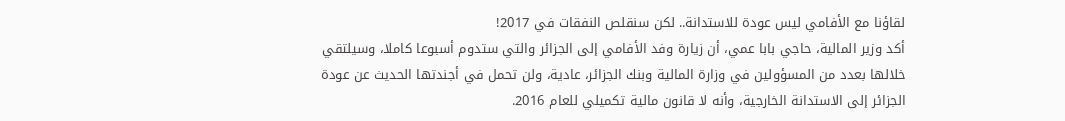لقاؤنا مع الأفامي ليس عودة للاستدانة.. لكن سنقلص النفقات في 2017!
أكد وزير المالية، حاجي بابا عمي، أن زيارة وفد الأفامي إلى الجزائر والتي ستدوم أسبوعا كاملا، وسيلتقي خلالها بعدد من المسؤولين في وزارة المالية وبنك الجزائر، عادية، ولن تحمل في أجندتها الحديث عن عودة الجزائر إلى الاستدانة الخارجية، وأنه لا قانون مالية تكميلي للعام 2016.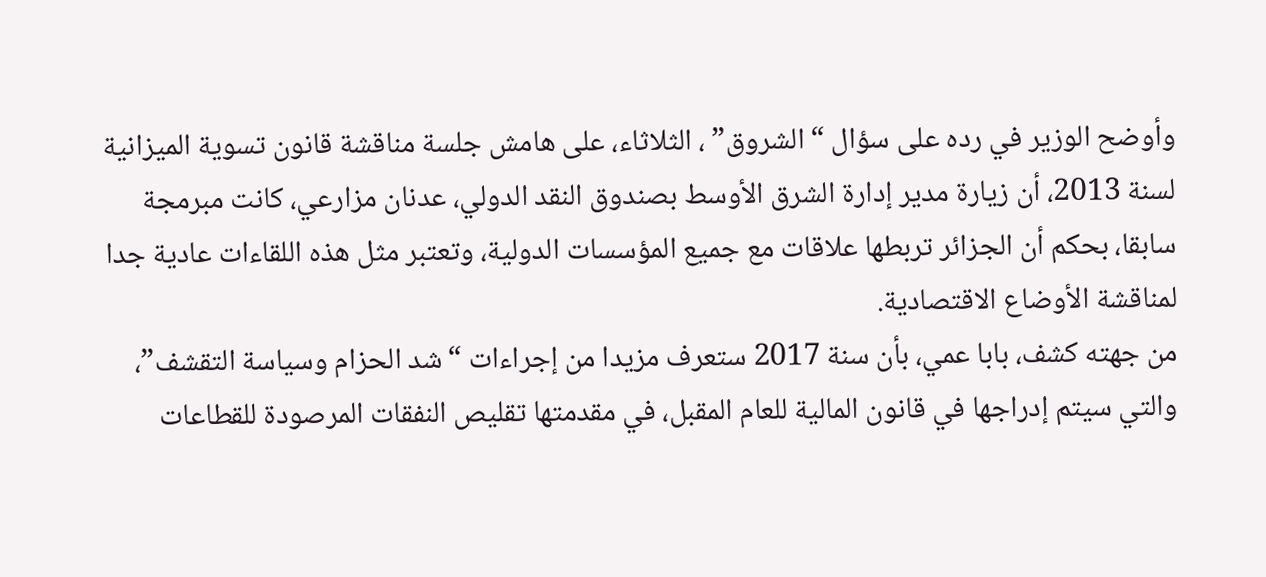وأوضح الوزير في رده على سؤال “الشروق” ، الثلاثاء، على هامش جلسة مناقشة قانون تسوية الميزانية لسنة 2013، أن زيارة مدير إدارة الشرق الأوسط بصندوق النقد الدولي، عدنان مزارعي، كانت مبرمجة سابقا، بحكم أن الجزائر تربطها علاقات مع جميع المؤسسات الدولية، وتعتبر مثل هذه اللقاءات عادية جدا لمناقشة الأوضاع الاقتصادية.
من جهته كشف، بابا عمي، بأن سنة 2017 ستعرف مزيدا من إجراءات “شد الحزام وسياسة التقشف”، والتي سيتم إدراجها في قانون المالية للعام المقبل، في مقدمتها تقليص النفقات المرصودة للقطاعات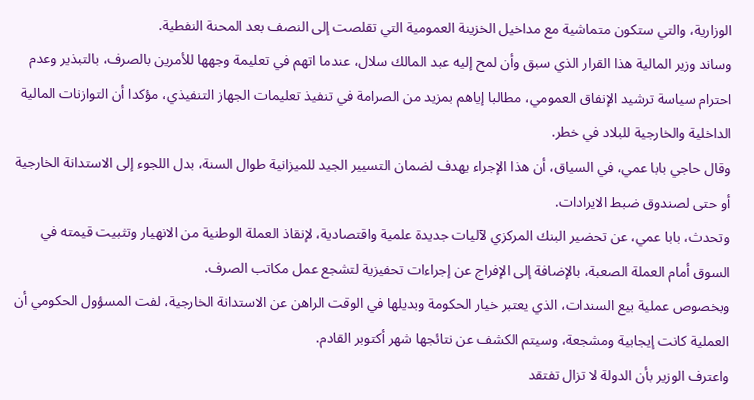الوزارية، والتي ستكون متماشية مع مداخيل الخزينة العمومية التي تقلصت إلى النصف بعد المحنة النفطية.
وساند وزير المالية هذا القرار الذي سبق وأن لمح إليه عبد المالك سلال، عندما اتهم في تعليمة وجهها للأمرين بالصرف، بالتبذير وعدم احترام سياسة ترشيد الإنفاق العمومي، مطالبا إياهم بمزيد من الصرامة في تنفيذ تعليمات الجهاز التنفيذي، مؤكدا أن التوازنات المالية الداخلية والخارجية للبلاد في خطر.
وقال حاجي بابا عمي، في السياق، أن هذا الإجراء يهدف لضمان التسيير الجيد للميزانية طوال السنة، بدل اللجوء إلى الاستدانة الخارجية أو حتى لصندوق ضبط الايرادات.
وتحدث، بابا عمي، عن تحضير البنك المركزي لآليات جديدة علمية واقتصادية، لإنقاذ العملة الوطنية من الانهيار وتثبيت قيمته في السوق أمام العملة الصعبة، بالإضافة إلى الإفراج عن إجراءات تحفيزية لتشجع عمل مكاتب الصرف.
وبخصوص عملية بيع السندات، الذي يعتبر خيار الحكومة وبديلها في الوقت الراهن عن الاستدانة الخارجية، لفت المسؤول الحكومي أن العملية كانت إيجابية ومشجعة، وسيتم الكشف عن نتائجها شهر أكتوبر القادم.
واعترف الوزير بأن الدولة لا تزال تفتقد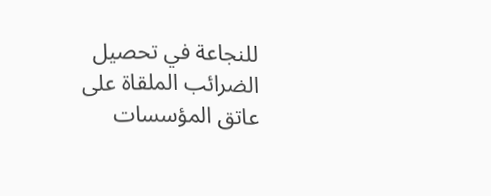للنجاعة في تحصيل الضرائب الملقاة على عاتق المؤسسات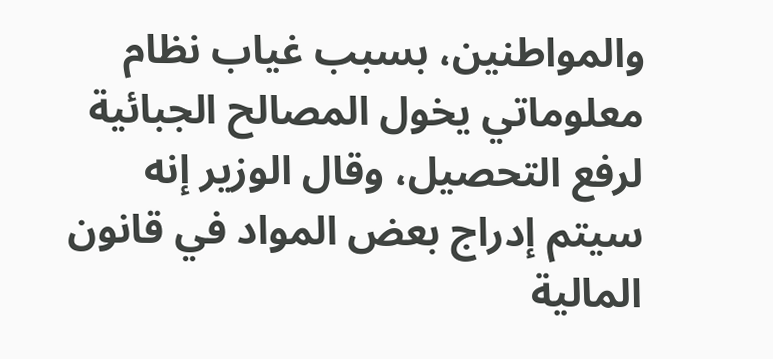والمواطنين، بسبب غياب نظام معلوماتي يخول المصالح الجبائية لرفع التحصيل، وقال الوزير إنه سيتم إدراج بعض المواد في قانون المالية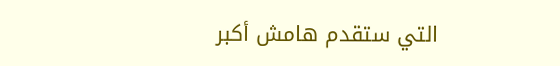التي ستقدم هامش أكبر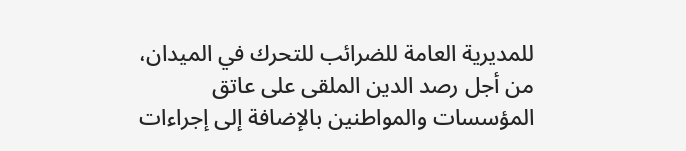للمديرية العامة للضرائب للتحرك في الميدان، من أجل رصد الدين الملقى على عاتق المؤسسات والمواطنين بالإضافة إلى إجراءات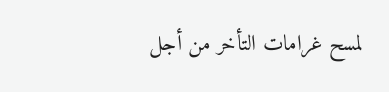لمسح غرامات التأخر من أجل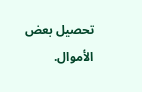تحصيل بعض الأموال.